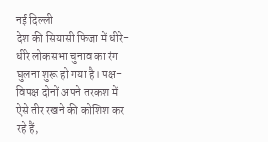नई दिल्ली
देश की सियासी फिजा में धीरे-धीरे लोकसभा चुनाव का रंग घुलना शुरू हो गया है। पक्ष-विपक्ष दोनों अपने तरकश में ऐसे तीर रखने की कोशिश कर रहे हैं,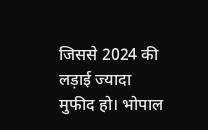जिससे 2024 की लड़ाई ज्यादा मुफीद हो। भोपाल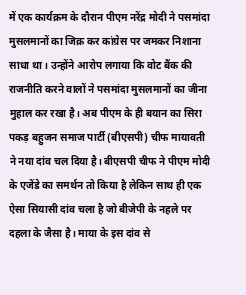में एक कार्यक्रम के दौरान पीएम नरेंद्र मोदी ने पसमांदा मुसलमानों का जिक्र कर कांग्रेस पर जमकर निशाना साधा था। उन्होंने आरोप लगाया कि वोट बैंक की राजनीति करने वालों ने पसमांदा मुसलमानों का जीना मुहाल कर रखा है। अब पीएम के ही बयान का सिरा पकड़ बहुजन समाज पार्टी (बीएसपी) चीफ मायावती ने नया दांव चल दिया है। बीएसपी चीफ ने पीएम मोदी के एजेंडे का समर्थन तो किया है लेकिन साथ ही एक ऐसा सियासी दांव चला है जो बीजेपी के नहले पर दहला के जैसा है। माया के इस दांव से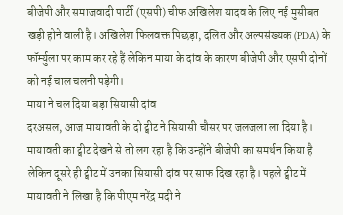बीजेपी और समाजवादी पार्टी (एसपी) चीफ अखिलेश यादव के लिए नई मुसीबत खड़ी होने वाली है। अखिलेश फिलवक्त पिछड़ा, दलित और अल्पसंख्यक (PDA) के फॉर्म्युला पर काम कर रहे हैं लेकिन माया के दांव के कारण बीजेपी और एसपी दोनों को नई चाल चलनी पड़ेगी।
माया ने चल दिया बड़ा सियासी दांव
दरअसल, आज मायावती के दो ट्वीट ने सियासी चौसर पर जलजला ला दिया है। मायावती का ट्वीट देखने से तो लग रहा है कि उन्होंने बीजेपी का समर्थन किया है लेकिन दूसरे ही ट्वीट में उनका सियासी दांव पर साफ दिख रहा है। पहले ट्वीट में मायावती ने लिखा है कि पीएम नरेंद्र मदी ने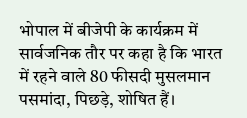भोपाल में बीजेपी के कार्यक्रम में सार्वजनिक तौर पर कहा है कि भारत में रहने वाले 80 फीसदी मुसलमान पसमांदा, पिछड़े, शोषित हैं।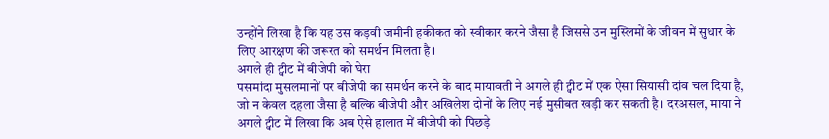उन्होंने लिखा है कि यह उस कड़वी जमीनी हकीकत को स्वीकार करने जैसा है जिससे उन मुस्लिमों के जीवन में सुधार के लिए आरक्षण की जरूरत को समर्थन मिलता है।
अगले ही ट्वीट में बीजेपी को घेरा
पसमांदा मुसलमानों पर बीजेपी का समर्थन करने के बाद मायावती ने अगले ही ट्वीट में एक ऐसा सियासी दांव चल दिया है, जो न केवल दहला जैसा है बल्कि बीजेपी और अखिलेश दोनों के लिए नई मुसीबत खड़ी कर सकती है। दरअसल, माया ने अगले ट्वीट में लिखा कि अब ऐसे हालात में बीजेपी को पिछड़े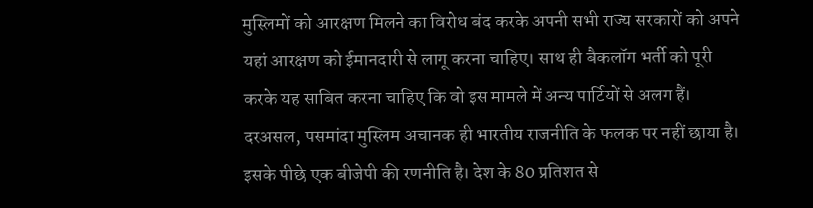मुस्लिमों को आरक्षण मिलने का विरोध बंद करके अपनी सभी राज्य सरकारों को अपने यहां आरक्षण को ईमानदारी से लागू करना चाहिए। साथ ही बैकलॉग भर्ती को पूरी करके यह साबित करना चाहिए कि वो इस मामले में अन्य पार्टियों से अलग हैं।
दरअसल, पसमांदा मुस्लिम अचानक ही भारतीय राजनीति के फलक पर नहीं छाया है। इसके पीछे एक बीजेपी की रणनीति है। देश के 80 प्रतिशत से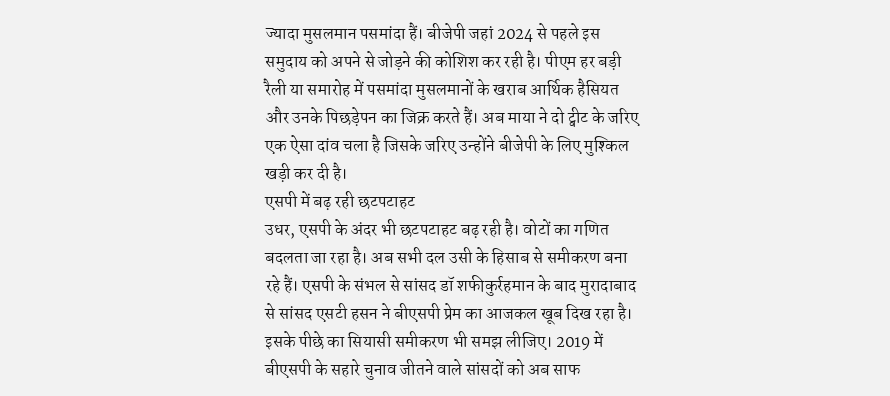ज्यादा मुसलमान पसमांदा हैं। बीजेपी जहां 2024 से पहले इस समुदाय को अपने से जोड़ने की कोशिश कर रही है। पीएम हर बड़ी रैली या समारोह में पसमांदा मुसलमानों के खराब आर्थिक हैसियत और उनके पिछड़ेपन का जिक्र करते हैं। अब माया ने दो ट्वीट के जरिए एक ऐसा दांव चला है जिसके जरिए उन्होंने बीजेपी के लिए मुश्किल खड़ी कर दी है।
एसपी में बढ़ रही छटपटाहट
उधर, एसपी के अंदर भी छटपटाहट बढ़ रही है। वोटों का गणित बदलता जा रहा है। अब सभी दल उसी के हिसाब से समीकरण बना रहे हैं। एसपी के संभल से सांसद डॉ शफीकुर्रहमान के बाद मुरादाबाद से सांसद एसटी हसन ने बीएसपी प्रेम का आजकल खूब दिख रहा है। इसके पीछे का सियासी समीकरण भी समझ लीजिए। 2019 में बीएसपी के सहारे चुनाव जीतने वाले सांसदों को अब साफ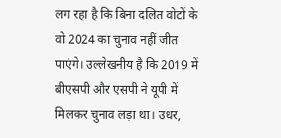लग रहा है कि बिना दलित वोटों के वो 2024 का चुनाव नहीं जीत पाएंगे। उल्लेखनीय है कि 2019 में बीएसपी और एसपी ने यूपी में मिलकर चुनाव लड़ा था। उधर,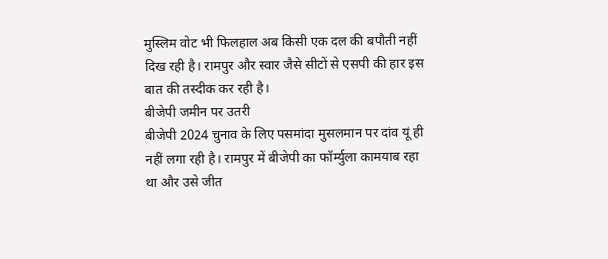मुस्लिम वोट भी फिलहाल अब किसी एक दल की बपौती नहीं दिख रही है। रामपुर और स्वार जैसे सीटों से एसपी की हार इस बात की तस्दीक कर रही है।
बीजेपी जमीन पर उतरी
बीजेपी 2024 चुनाव के लिए पसमांदा मुसलमान पर दांव यूं ही नहीं लगा रही है। रामपुर में बीजेपी का फॉर्म्युला कामयाब रहा था और उसे जीत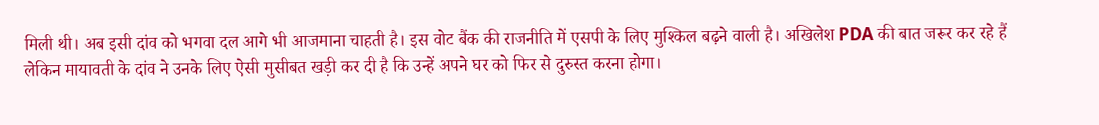मिली थी। अब इसी दांव को भगवा दल आगे भी आजमाना चाहती है। इस वोट बैंक की राजनीति में एसपी के लिए मुश्किल बढ़ने वाली है। अखिलेश PDA की बात जरूर कर रहे हैं लेकिन मायावती के दांव ने उनके लिए ऐसी मुसीबत खड़ी कर दी है कि उन्हें अपने घर को फिर से दुरुस्त करना होगा।